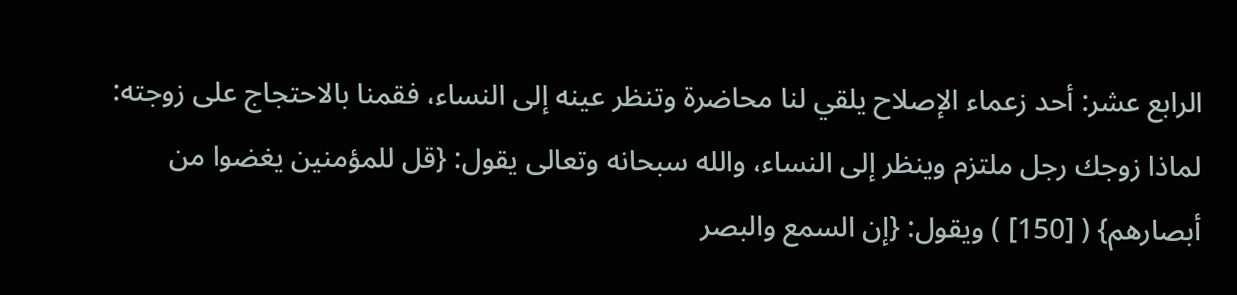الرابع عشر: أحد زعماء الإصلاح يلقي لنا محاضرة وتنظر عينه إلى النساء، فقمنا بالاحتجاج على زوجته: لماذا زوجك رجل ملتزم وينظر إلى النساء، والله سبحانه وتعالى يقول: {قل للمؤمنين يغضوا من أبصارهم} ( [150] ) ويقول: {إن السمع والبصر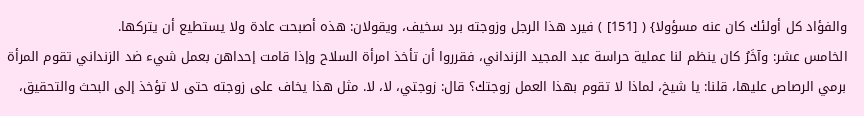والفؤاد كل أولئك كان عنه مسؤولا} ( [151] ) فيرد هذا الرجل وزوجته برد سخيف، ويقولان: هذه أصبحت عادة ولا يستطيع أن يتركها.
الخامس عشر: وآخَرُ كان ينظم لنا عملية حراسة عبد المجيد الزنداني، فقرروا أن تأخذ امرأة السلاح وإذا قامت إحداهن بعمل شيء ضد الزنداني تقوم المرأة برمي الرصاص عليها، قلنا: يا شيخ، لماذا لا تقوم بهذا العمل زوجتك؟ قال: زوجتي، لا، لا. مثل هذا يخاف على زوجته حتى لا تؤخذ إلى البحث والتحقيق،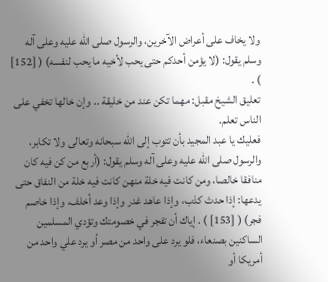ولا يخاف على أعراض الآخرين، والرسول صلى الله عليه وعلى آله وسلم يقول: (لا يؤمن أحدكم حتى يحب لأخيه ما يحب لنفسه) ( [152] ) .
تعليق الشيخ مقبل: مهما تكن عند من خليقة .. وإن خالها تخفي على الناس تعلم.
فعليك يا عبد المجيد بأن تتوب إلى الله سبحانه وتعالى ولا تكابر، والرسول صلى الله عليه وعلى آله وسلم يقول: (أربع من كن فيه كان منافقا خالصا، ومن كانت فيه خلة منهن كانت فيه خلة من النفاق حتى يدعها: إذا حدث كذب، وإذا عاهد غدر وإذا وعد أخلف، وإذا خاصم فجر) ( [153] ) . إياك أن تفجر في خصومتك وتؤدي المسلمين الساكنين بصنعاء، فلو يرد على واحد من مصر أو يرد علي واحد من أمريكا أو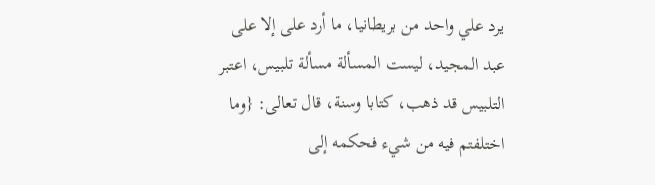يرد علي واحد من بريطانيا، ما أرد على إلا على عبد المجيد، ليست المسألة مسألة تلبيس، اعتبر التلبيس قد ذهب، كتابا وسنة، قال تعالى: {وما اختلفتم فيه من شيء فحكمه إلى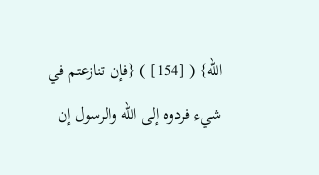الله} ( [154] ) {فإن تنازعتم في شيء فردوه إلى الله والرسول إن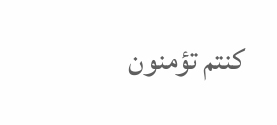كنتم تؤمنون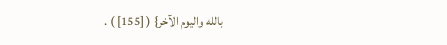بالله واليوم الآخر} ( [155] ) .